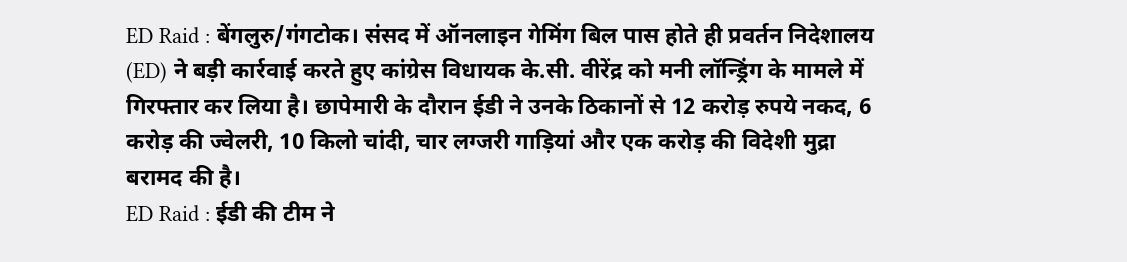ED Raid : बेंगलुरु/गंगटोक। संसद में ऑनलाइन गेमिंग बिल पास होते ही प्रवर्तन निदेशालय (ED) ने बड़ी कार्रवाई करते हुए कांग्रेस विधायक के.सी. वीरेंद्र को मनी लॉन्ड्रिंग के मामले में गिरफ्तार कर लिया है। छापेमारी के दौरान ईडी ने उनके ठिकानों से 12 करोड़ रुपये नकद, 6 करोड़ की ज्वेलरी, 10 किलो चांदी, चार लग्जरी गाड़ियां और एक करोड़ की विदेशी मुद्रा बरामद की है।
ED Raid : ईडी की टीम ने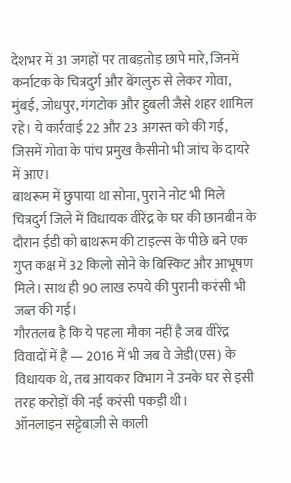देशभर में 31 जगहों पर ताबड़तोड़ छापे मारे, जिनमें कर्नाटक के चित्रदुर्ग और बेंगलुरु से लेकर गोवा, मुंबई, जोधपुर, गंगटोक और हुबली जैसे शहर शामिल रहे। ये कार्रवाई 22 और 23 अगस्त को की गई, जिसमें गोवा के पांच प्रमुख कैसीनो भी जांच के दायरे में आए।
बाथरूम में छुपाया था सोना, पुराने नोट भी मिले
चित्रदुर्ग जिले में विधायक वीरेंद्र के घर की छानबीन के दौरान ईडी को बाथरूम की टाइल्स के पीछे बने एक गुप्त कक्ष में 32 किलो सोने के बिस्किट और आभूषण मिले। साथ ही 90 लाख रुपये की पुरानी करंसी भी जब्त की गई।
गौरतलब है कि ये पहला मौका नहीं है जब वीरेंद्र विवादों में हैं — 2016 में भी जब वे जेडी(एस) के विधायक थे, तब आयकर विभाग ने उनके घर से इसी तरह करोड़ों की नई करंसी पकड़ी थी।
ऑनलाइन सट्टेबाज़ी से काली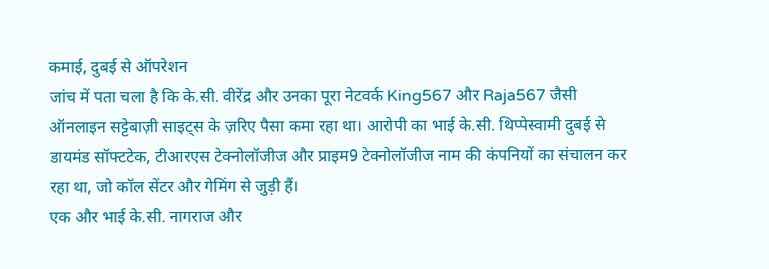कमाई, दुबई से ऑपरेशन
जांच में पता चला है कि के.सी. वीरेंद्र और उनका पूरा नेटवर्क King567 और Raja567 जैसी ऑनलाइन सट्टेबाज़ी साइट्स के ज़रिए पैसा कमा रहा था। आरोपी का भाई के.सी. थिप्पेस्वामी दुबई से डायमंड सॉफ्टटेक, टीआरएस टेक्नोलॉजीज और प्राइम9 टेक्नोलॉजीज नाम की कंपनियों का संचालन कर रहा था, जो कॉल सेंटर और गेमिंग से जुड़ी हैं।
एक और भाई के.सी. नागराज और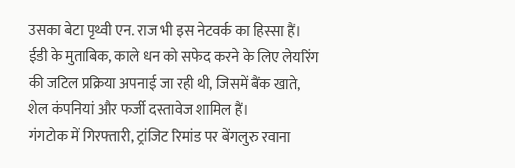उसका बेटा पृथ्वी एन. राज भी इस नेटवर्क का हिस्सा हैं। ईडी के मुताबिक, काले धन को सफेद करने के लिए लेयरिंग की जटिल प्रक्रिया अपनाई जा रही थी, जिसमें बैंक खाते, शेल कंपनियां और फर्जी दस्तावेज शामिल हैं।
गंगटोक में गिरफ्तारी, ट्रांजिट रिमांड पर बेंगलुरु रवाना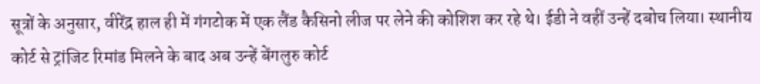सूत्रों के अनुसार, वीरेंद्र हाल ही में गंगटोक में एक लैंड कैसिनो लीज पर लेने की कोशिश कर रहे थे। ईडी ने वहीं उन्हें दबोच लिया। स्थानीय कोर्ट से ट्रांजिट रिमांड मिलने के बाद अब उन्हें बेंगलुरु कोर्ट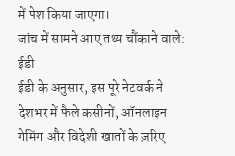में पेश किया जाएगा।
जांच में सामने आए तथ्य चौंकाने वाले: ईडी
ईडी के अनुसार, इस पूरे नेटवर्क ने देशभर में फैले कसीनों, ऑनलाइन गेमिंग और विदेशी खातों के ज़रिए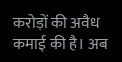करोड़ों की अवैध कमाई की है। अब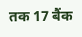तक 17 बैंक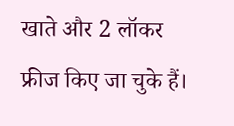खाते और 2 लॉकर फ्रीज किए जा चुके हैं।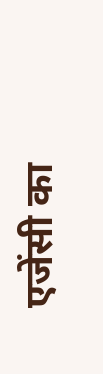एजेंसी का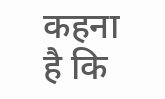कहना है कि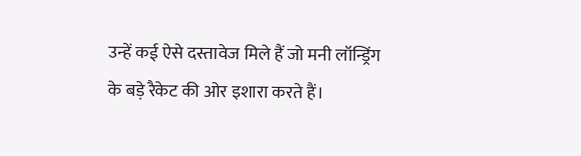उन्हें कई ऐसे दस्तावेज मिले हैं जो मनी लॉन्ड्रिंग के बड़े रैकेट की ओर इशारा करते हैं।